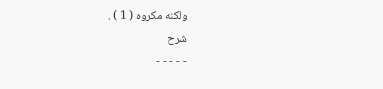ولكنه مكروه ( 1 ) .
شرح
- - - - -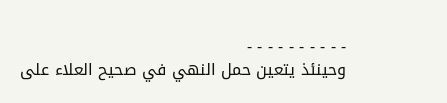- - - - - - - - - -
وحينئذ يتعين حمل النهي في صحيح العلاء على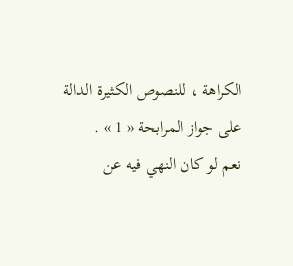الكراهة ، للنصوص الكثيرة الدالة على جواز المرابحة « 1 » .
نعم لو كان النهي فيه عن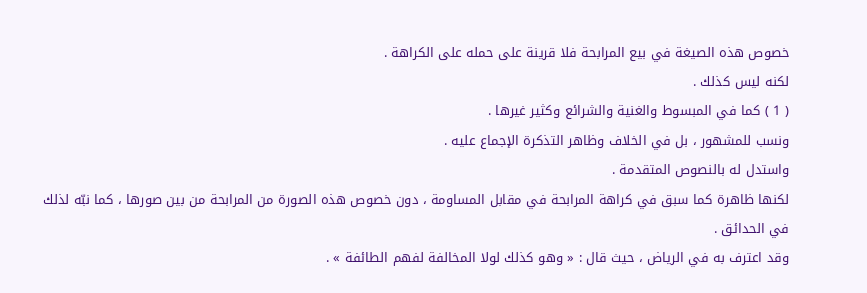خصوص هذه الصيغة في بيع المرابحة فلا قرينة على حمله على الكراهة .
لكنه ليس كذلك .
( 1 ) كما في المبسوط والغنية والشرائع وكثير غيرها .
ونسب للمشهور ، بل في الخلاف وظاهر التذكرة الإجماع عليه .
واستدل له بالنصوص المتقدمة .
لكنها ظاهرة كما سبق في كراهة المرابحة في مقابل المساومة ، دون خصوص هذه الصورة من المرابحة من بين صورها ، كما نبّه لذلك في الحدائق .
وقد اعترف به في الرياض ، حيث قال : « وهو كذلك لولا المخالفة لفهم الطائفة » .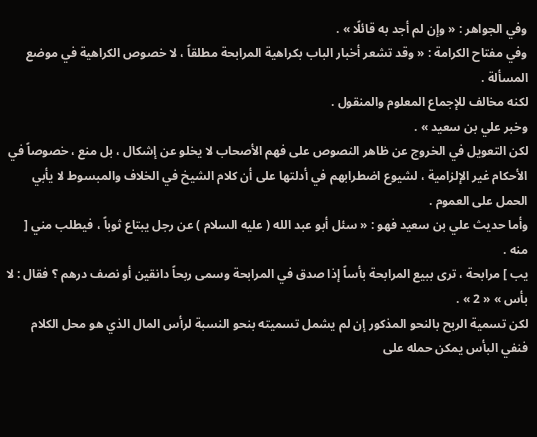وفي الجواهر : « وإن لم أجد به قائلًا » .
وفي مفتاح الكرامة : « وقد تشعر أخبار الباب بكراهية المرابحة مطلقاً ، لا خصوص الكراهية في موضع المسألة .
لكنه مخالف للإجماع المعلوم والمنقول .
وخبر علي بن سعيد » .
لكن التعويل في الخروج عن ظاهر النصوص على فهم الأصحاب لا يخلو عن إشكال ، بل منع ، خصوصاً في الأحكام غير الإلزامية ، لشيوع اضطرابهم في أدلتها على أن كلام الشيخ في الخلاف والمبسوط لا يأبي الحمل على العموم .
وأما حديث علي بن سعيد فهو : « سئل أبو عبد الله ( عليه السلام ) عن رجل يبتاع ثوباً ، فيطلب مني [ منه .
يب ] مرابحة ، ترى ببيع المرابحة بأساً إذا صدق في المرابحة وسمى ربحاً دانقين أو نصف درهم ؟ فقال : لا بأس » « 2 » .
لكن تسمية الربح بالنحو المذكور إن لم يشمل تسميته بنحو النسبة لرأس المال الذي هو محل الكلام فنفي البأس يمكن حمله على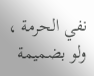نفي الحرمة ، ولو بضميمة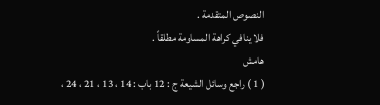النصوص المتقدمة .
فلا ينافي كراهة المساومة مطلقاً .
هامش
( 1 ) راجع وسائل الشيعة ج : 12 باب : 14 ، 13 ، 21 ، 24 ،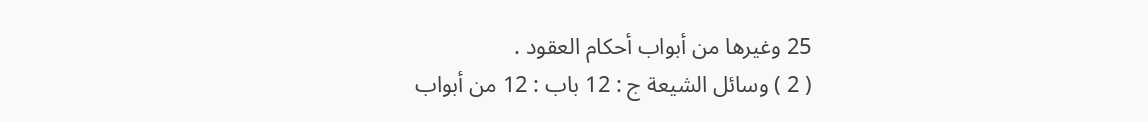25 وغيرها من أبواب أحكام العقود .
( 2 ) وسائل الشيعة ج : 12 باب : 12 من أبواب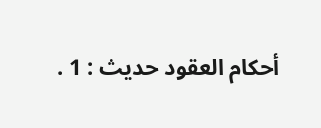أحكام العقود حديث : 1 .